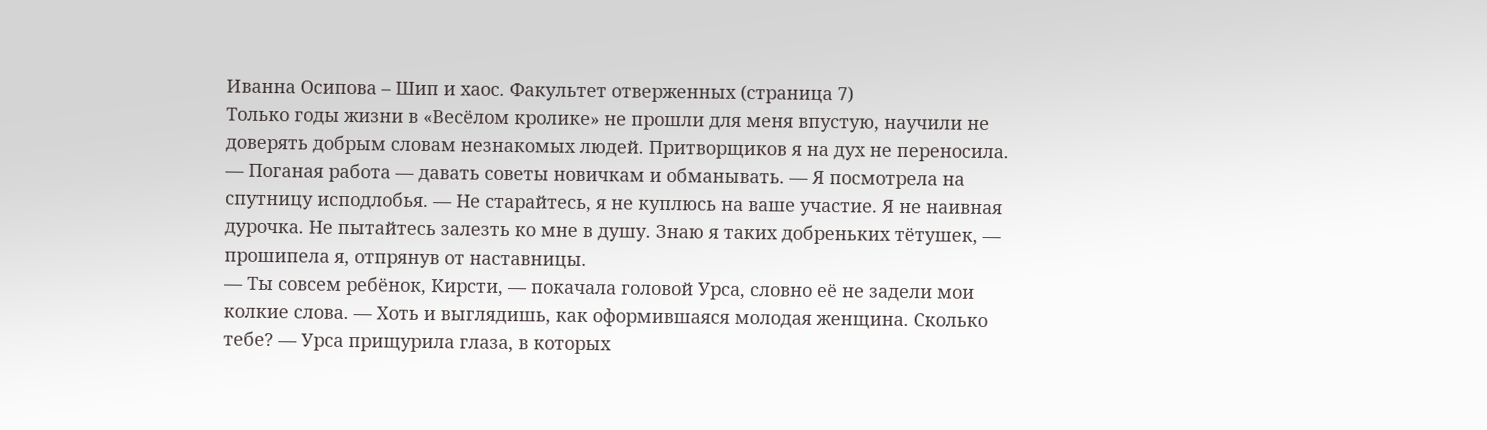Иванна Осипова – Шип и хаос. Факультет отверженных (страница 7)
Только годы жизни в «Весёлом кролике» не прошли для меня впустую, научили не доверять добрым словам незнакомых людей. Притворщиков я на дух не переносила.
— Поганая работа — давать советы новичкам и обманывать. — Я посмотрела на спутницу исподлобья. — Не старайтесь, я не куплюсь на ваше участие. Я не наивная дурочка. Не пытайтесь залезть ко мне в душу. Знаю я таких добреньких тётушек, — прошипела я, отпрянув от наставницы.
— Ты совсем ребёнок, Кирсти, — покачала головой Урса, словно её не задели мои колкие слова. — Хоть и выглядишь, как оформившаяся молодая женщина. Сколько тебе? — Урса прищурила глаза, в которых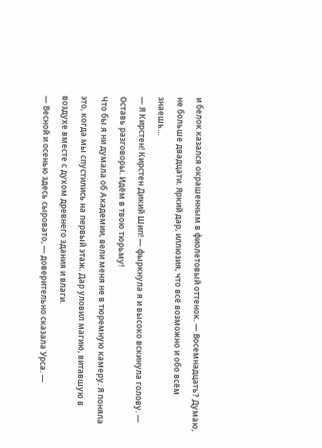и белок казался окрашенным в фиолетовый оттенок. — Восемнадцать? Думаю, не больше двадцати. Яркий дар, иллюзия, что всё возможно и обо всём знаешь…
— Я Кирстен! Кирстен Дикий Шип! — фыркнула я и высоко вскинула голову. — Оставь разговоры. Идём в твою тюрьму!
Что бы я ни думала об Академии, вели меня не в тюремную камеру. Я поняла это, когда мы спустились на первый этаж. Дар уловил магию, витавшую в воздухе вместе с духом древнего здания и влаги.
— Весной и осенью здесь сыровато, — доверительно сказала Урса. —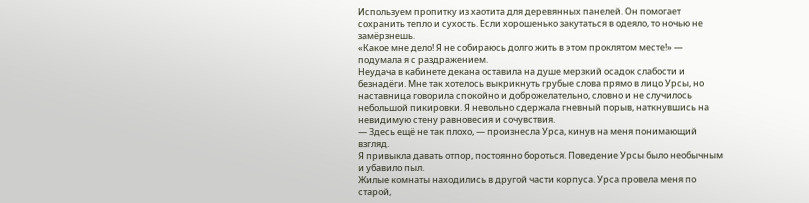Используем пропитку из хаотита для деревянных панелей. Он помогает сохранить тепло и сухость. Если хорошенько закутаться в одеяло, то ночью не замёрзнешь.
«Какое мне дело! Я не собираюсь долго жить в этом проклятом месте!» — подумала я с раздражением.
Неудача в кабинете декана оставила на душе мерзкий осадок слабости и безнадёги. Мне так хотелось выкрикнуть грубые слова прямо в лицо Урсы, но наставница говорила спокойно и доброжелательно, словно и не случилось небольшой пикировки. Я невольно сдержала гневный порыв, наткнувшись на невидимую стену равновесия и сочувствия.
— Здесь ещё не так плохо, — произнесла Урса, кинув на меня понимающий взгляд.
Я привыкла давать отпор, постоянно бороться. Поведение Урсы было необычным и убавило пыл.
Жилые комнаты находились в другой части корпуса. Урса провела меня по старой,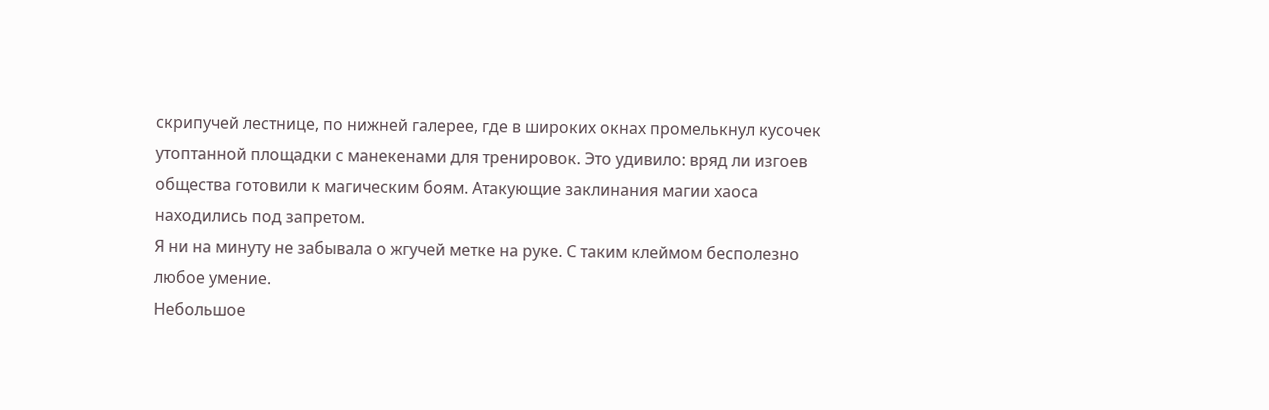скрипучей лестнице, по нижней галерее, где в широких окнах промелькнул кусочек утоптанной площадки с манекенами для тренировок. Это удивило: вряд ли изгоев общества готовили к магическим боям. Атакующие заклинания магии хаоса находились под запретом.
Я ни на минуту не забывала о жгучей метке на руке. С таким клеймом бесполезно любое умение.
Небольшое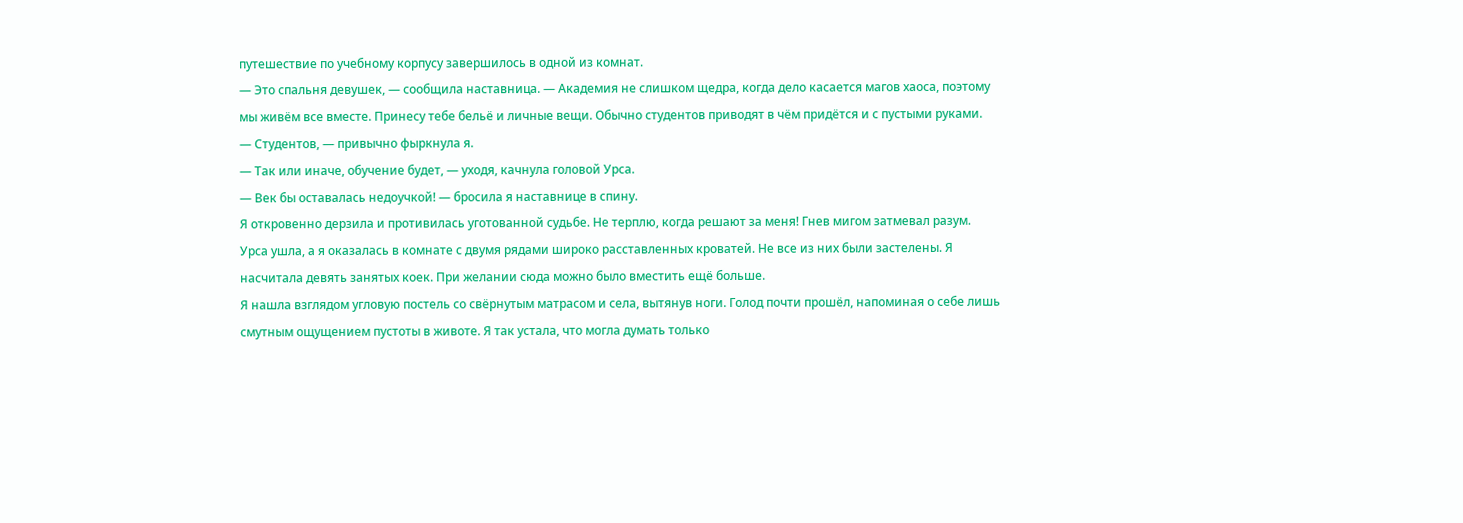путешествие по учебному корпусу завершилось в одной из комнат.
— Это спальня девушек, — сообщила наставница. — Академия не слишком щедра, когда дело касается магов хаоса, поэтому мы живём все вместе. Принесу тебе бельё и личные вещи. Обычно студентов приводят в чём придётся и с пустыми руками.
— Студентов, — привычно фыркнула я.
— Так или иначе, обучение будет, — уходя, качнула головой Урса.
— Век бы оставалась недоучкой! — бросила я наставнице в спину.
Я откровенно дерзила и противилась уготованной судьбе. Не терплю, когда решают за меня! Гнев мигом затмевал разум.
Урса ушла, а я оказалась в комнате с двумя рядами широко расставленных кроватей. Не все из них были застелены. Я насчитала девять занятых коек. При желании сюда можно было вместить ещё больше.
Я нашла взглядом угловую постель со свёрнутым матрасом и села, вытянув ноги. Голод почти прошёл, напоминая о себе лишь смутным ощущением пустоты в животе. Я так устала, что могла думать только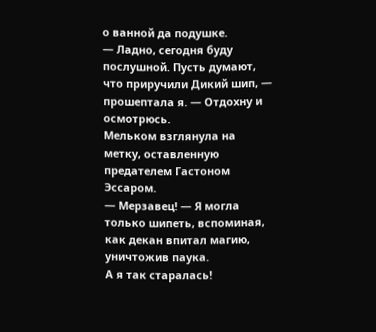о ванной да подушке.
— Ладно, сегодня буду послушной. Пусть думают, что приручили Дикий шип, — прошептала я. — Отдохну и осмотрюсь.
Мельком взглянула на метку, оставленную предателем Гастоном Эссаром.
— Мерзавец! — Я могла только шипеть, вспоминая, как декан впитал магию, уничтожив паука.
А я так старалась!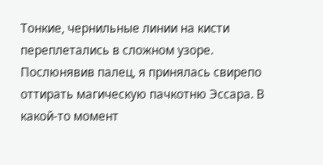Тонкие, чернильные линии на кисти переплетались в сложном узоре. Послюнявив палец, я принялась свирепо оттирать магическую пачкотню Эссара. В какой-то момент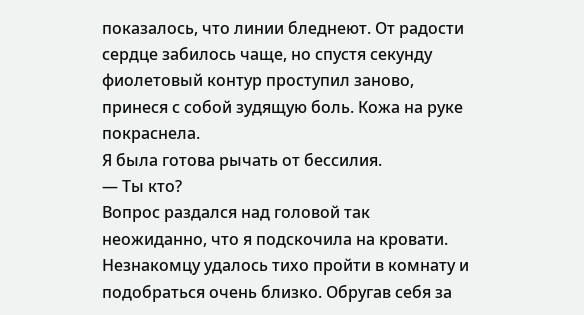показалось, что линии бледнеют. От радости сердце забилось чаще, но спустя секунду фиолетовый контур проступил заново, принеся с собой зудящую боль. Кожа на руке покраснела.
Я была готова рычать от бессилия.
— Ты кто?
Вопрос раздался над головой так неожиданно, что я подскочила на кровати. Незнакомцу удалось тихо пройти в комнату и подобраться очень близко. Обругав себя за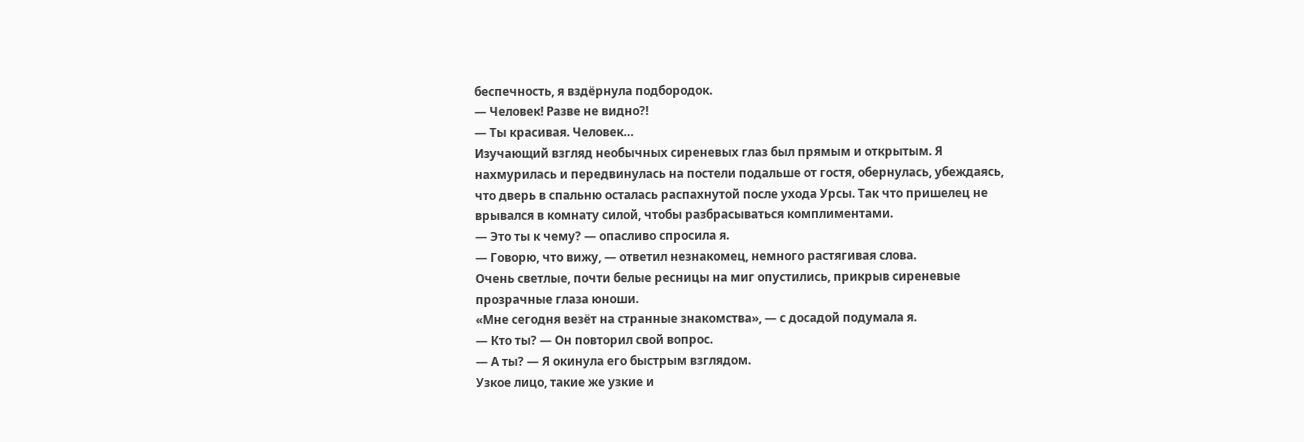беспечность, я вздёрнула подбородок.
— Человек! Разве не видно?!
— Ты красивая. Человек…
Изучающий взгляд необычных сиреневых глаз был прямым и открытым. Я нахмурилась и передвинулась на постели подальше от гостя, обернулась, убеждаясь, что дверь в спальню осталась распахнутой после ухода Урсы. Так что пришелец не врывался в комнату силой, чтобы разбрасываться комплиментами.
— Это ты к чему? — опасливо спросила я.
— Говорю, что вижу, — ответил незнакомец, немного растягивая слова.
Очень светлые, почти белые ресницы на миг опустились, прикрыв сиреневые прозрачные глаза юноши.
«Мне сегодня везёт на странные знакомства», — с досадой подумала я.
— Кто ты? — Он повторил свой вопрос.
— А ты? — Я окинула его быстрым взглядом.
Узкое лицо, такие же узкие и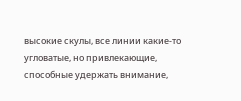высокие скулы, все линии какие-то угловатые, но привлекающие, способные удержать внимание,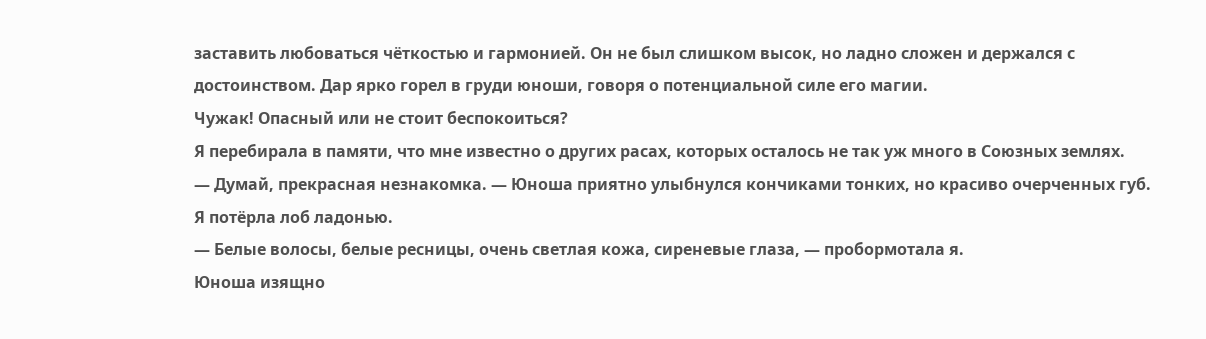заставить любоваться чёткостью и гармонией. Он не был слишком высок, но ладно сложен и держался с достоинством. Дар ярко горел в груди юноши, говоря о потенциальной силе его магии.
Чужак! Опасный или не стоит беспокоиться?
Я перебирала в памяти, что мне известно о других расах, которых осталось не так уж много в Союзных землях.
— Думай, прекрасная незнакомка. — Юноша приятно улыбнулся кончиками тонких, но красиво очерченных губ.
Я потёрла лоб ладонью.
— Белые волосы, белые ресницы, очень светлая кожа, сиреневые глаза, — пробормотала я.
Юноша изящно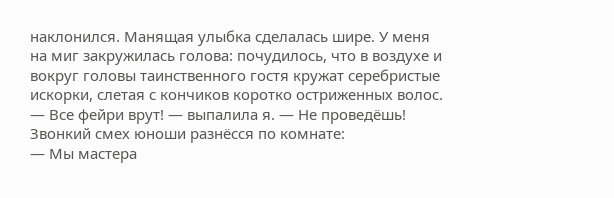наклонился. Манящая улыбка сделалась шире. У меня на миг закружилась голова: почудилось, что в воздухе и вокруг головы таинственного гостя кружат серебристые искорки, слетая с кончиков коротко остриженных волос.
— Все фейри врут! — выпалила я. — Не проведёшь!
Звонкий смех юноши разнёсся по комнате:
— Мы мастера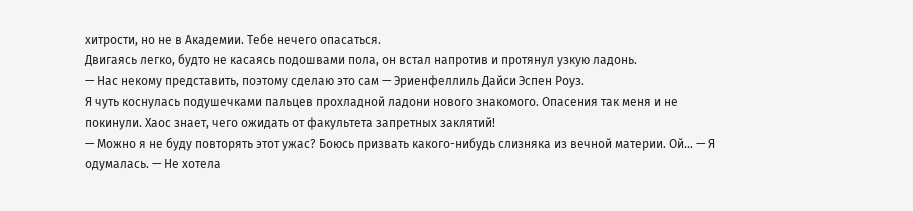хитрости, но не в Академии. Тебе нечего опасаться.
Двигаясь легко, будто не касаясь подошвами пола, он встал напротив и протянул узкую ладонь.
— Нас некому представить, поэтому сделаю это сам — Эриенфеллиль Дайси Эспен Роуз.
Я чуть коснулась подушечками пальцев прохладной ладони нового знакомого. Опасения так меня и не покинули. Хаос знает, чего ожидать от факультета запретных заклятий!
— Можно я не буду повторять этот ужас? Боюсь призвать какого-нибудь слизняка из вечной материи. Ой… — Я одумалась. — Не хотела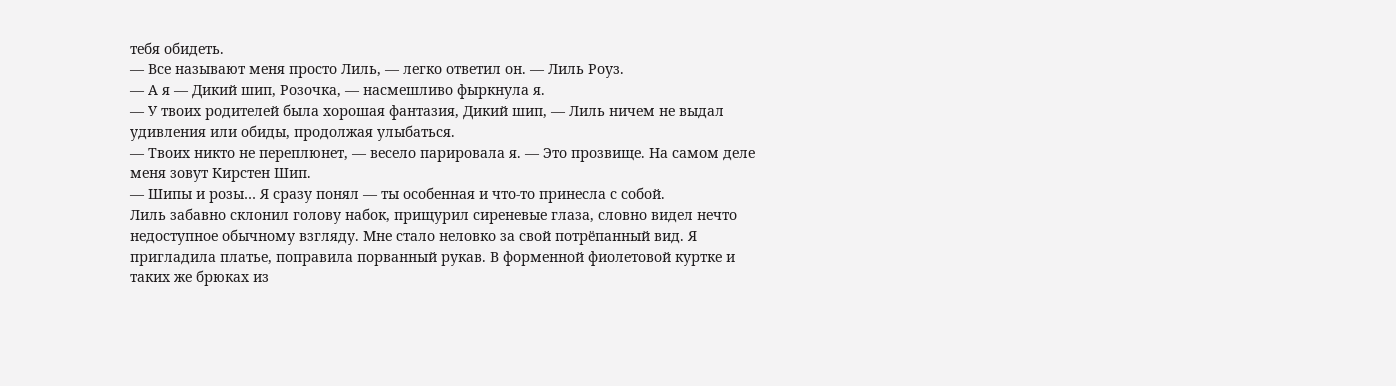тебя обидеть.
— Все называют меня просто Лиль, — легко ответил он. — Лиль Роуз.
— А я — Дикий шип, Розочка, — насмешливо фыркнула я.
— У твоих родителей была хорошая фантазия, Дикий шип, — Лиль ничем не выдал удивления или обиды, продолжая улыбаться.
— Твоих никто не переплюнет, — весело парировала я. — Это прозвище. На самом деле меня зовут Кирстен Шип.
— Шипы и розы… Я сразу понял — ты особенная и что-то принесла с собой.
Лиль забавно склонил голову набок, прищурил сиреневые глаза, словно видел нечто недоступное обычному взгляду. Мне стало неловко за свой потрёпанный вид. Я пригладила платье, поправила порванный рукав. В форменной фиолетовой куртке и таких же брюках из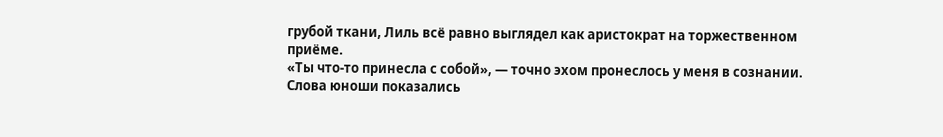грубой ткани, Лиль всё равно выглядел как аристократ на торжественном приёме.
«Ты что-то принесла с собой», — точно эхом пронеслось у меня в сознании.
Слова юноши показались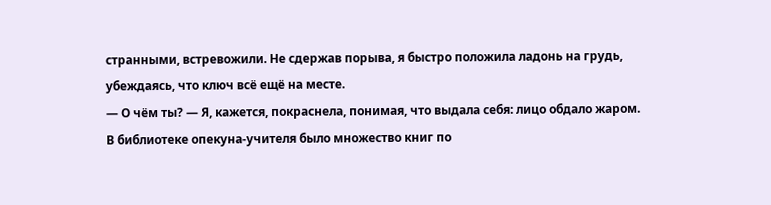странными, встревожили. Не сдержав порыва, я быстро положила ладонь на грудь, убеждаясь, что ключ всё ещё на месте.
— О чём ты? — Я, кажется, покраснела, понимая, что выдала себя: лицо обдало жаром.
В библиотеке опекуна-учителя было множество книг по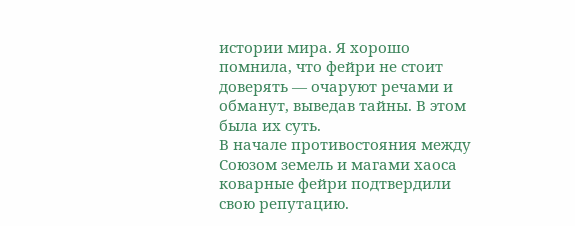истории мира. Я хорошо помнила, что фейри не стоит доверять — очаруют речами и обманут, выведав тайны. В этом была их суть.
В начале противостояния между Союзом земель и магами хаоса коварные фейри подтвердили свою репутацию.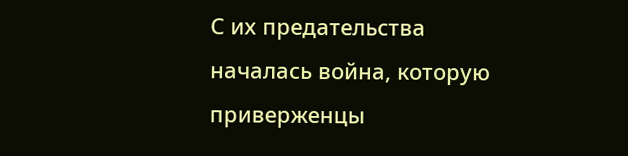С их предательства началась война, которую приверженцы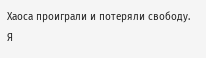Хаоса проиграли и потеряли свободу.
Я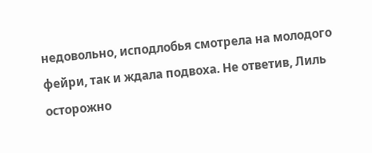недовольно, исподлобья смотрела на молодого фейри, так и ждала подвоха. Не ответив, Лиль осторожно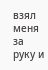взял меня за руку и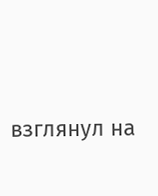взглянул на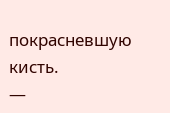покрасневшую кисть.
—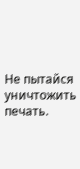Не пытайся уничтожить печать.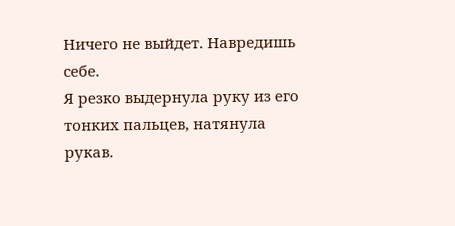Ничего не выйдет. Навредишь себе.
Я резко выдернула руку из его тонких пальцев, натянула рукав.